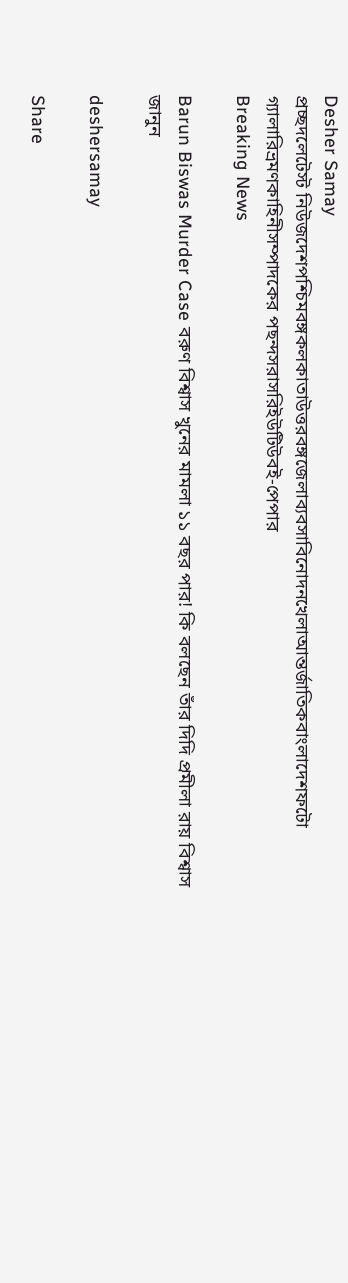Desher Samay
প্রচ্ছদলেটেস্ট নিউজদেশপশ্চিমবঙ্গকলকাতাউত্তরবঙ্গজেলাব্যবসাবিনোদনখেলাআন্তর্জাতিকবাংলাদেশফটো গ্যালারিভ্রমণকাহিনীসম্পাদকের পছন্দসরাসরিইউটিউবই-পেপার
Breaking News

Barun Biswas Murder Case বরুণ বিশ্বাস খুনের মামলা ১১ বছর পার! কি বলছেন তাঁর দিদি প্রমীলা রায় বিশ্বাস জানুন

deshersamay

Share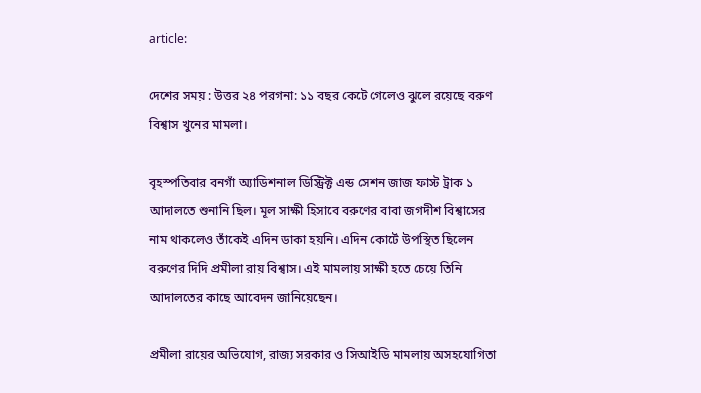article:

দেশের সময় : উত্তর ২৪ পরগনা: ১১ বছর কেটে গেলেও ঝুলে রয়েছে বরুণ বিশ্বাস খুনের মামলা।

বৃহস্পতিবার বনগাঁ অ্যাডিশনাল ডিস্ট্রিক্ট এন্ড সেশন জাজ ফাস্ট ট্রাক ১ আদালতে শুনানি ছিল। মূল সাক্ষী হিসাবে বরুণের বাবা জগদীশ বিশ্বাসের নাম থাকলেও তাঁকেই এদিন ডাকা হয়নি। এদিন কোর্টে উপস্থিত ছিলেন বরুণের দিদি প্রমীলা রায় বিশ্বাস। এই মামলায় সাক্ষী হতে চেয়ে তিনি আদালতের কাছে আবেদন জানিয়েছেন।

প্রমীলা রায়ের অভিযোগ, রাজ্য সরকার ও সিআইডি মামলায় অসহযোগিতা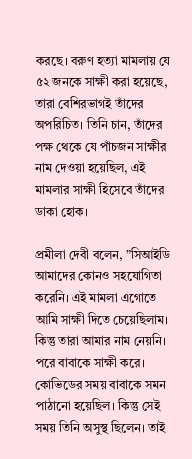করছে। বরুণ হত্যা মামলায় যে ৫২ জনকে সাক্ষী করা হয়েছে, তারা বেশিরভাগই তাঁদের অপরিচিত। তিনি চান, তাঁদের পক্ষ থেকে যে পাঁচজন সাক্ষীর নাম দেওয়া হয়েছিল, এই মামলার সাক্ষী হিসেবে তাঁদের ডাকা হোক।

প্রমীলা দেবী বলেন, ”সিআইডি আমাদের কোনও সহযোগিতা করেনি। এই মামলা এগোতে আমি সাক্ষী দিতে চেয়েছিলাম। কিন্তু তারা আমার নাম নেয়নি। পরে বাবাকে সাক্ষী করে। কোভিডের সময় বাবাকে সমন পাঠানো হয়েছিল। কিন্তু সেই সময় তিনি অসুস্থ ছিলেন। তাই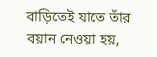বাড়িতেই যাতে তাঁর বয়ান নেওয়া হয়,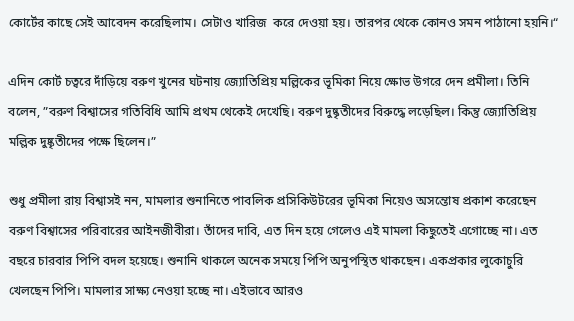কোর্টের কাছে সেই আবেদন করেছিলাম। সেটাও খারিজ  করে দেওয়া হয়। তারপর থেকে কোনও সমন পাঠানো হয়নি।“

এদিন কোর্ট চত্বরে দাঁড়িয়ে বরুণ খুনের ঘটনায় জ্যোতিপ্রিয় মল্লিকের ভূমিকা নিয়ে ক্ষোভ উগরে দেন প্রমীলা। তিনি বলেন, ”বরুণ বিশ্বাসের গতিবিধি আমি প্রথম থেকেই দেখেছি। বরুণ দুষ্কৃতীদের বিরুদ্ধে লড়েছিল। কিন্তু জ্যোতিপ্রিয় মল্লিক দুষ্কৃতীদের পক্ষে ছিলেন।”

শুধু প্রমীলা রায় বিশ্বাসই নন, মামলার শুনানিতে পাবলিক প্রসিকিউটরের ভূমিকা নিয়েও অসন্তোষ প্রকাশ করেছেন বরুণ বিশ্বাসের পরিবারের আইনজীবীরা। তাঁদের দাবি, এত দিন হয়ে গেলেও এই মামলা কিছুতেই এগোচ্ছে না। এত বছরে চারবার পিপি বদল হয়েছে। শুনানি থাকলে অনেক সময়ে পিপি অনুপস্থিত থাকছেন। একপ্রকার লুকোচুরি খেলছেন পিপি। মামলার সাক্ষ্য নেওয়া হচ্ছে না। এইভাবে আরও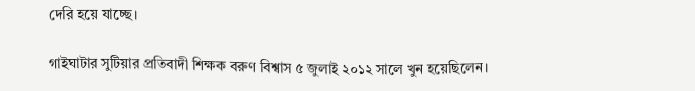দেরি হয়ে যাচ্ছে।

গাইঘাটার সুটিয়ার প্রতিবাদী শিক্ষক বরুণ বিশ্বাস ৫ জুলাই ২০১২ সালে খুন হয়েছিলেন।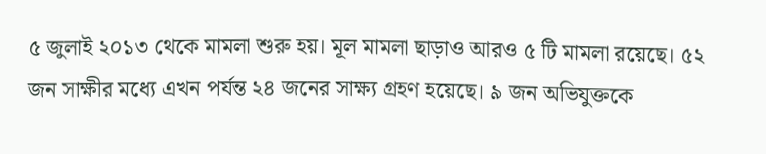৫ জুলাই ২০১৩ থেকে মামলা শুরু হয়। মূল মামলা ছাড়াও আরও ৫ টি মামলা রয়েছে। ৫২ জন সাক্ষীর মধ্যে এখন পর্যন্ত ২৪ জনের সাক্ষ্য গ্রহণ হয়েছে। ৯ জন অভিযুক্তকে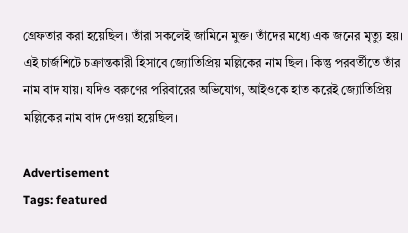গ্রেফতার করা হয়েছিল। তাঁরা সকলেই জামিনে মুক্ত। তাঁদের মধ্যে এক জনের মৃত্যু হয়। এই চার্জশিটে চক্রান্তকারী হিসাবে জ্যোতিপ্রিয় মল্লিকের নাম ছিল। কিন্তু পরবর্তীতে তাঁর নাম বাদ যায়। যদিও বরুণের পরিবারের অভিযোগ, আইওকে হাত করেই জ্যোতিপ্রিয় মল্লিকের নাম বাদ দেওয়া হয়েছিল।

Advertisement
Tags: featured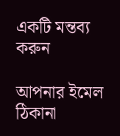একটি মন্তব্য করুন

আপনার ইমেল ঠিকানা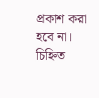প্রকাশ করা হবে না। চিহ্নিত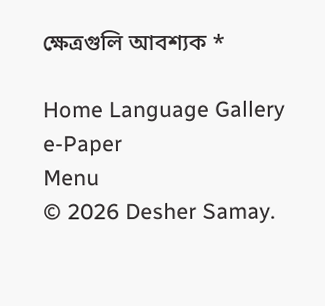ক্ষেত্রগুলি আবশ্যক *

Home Language Gallery e-Paper
Menu
© 2026 Desher Samay.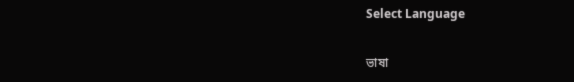Select Language

ভাষা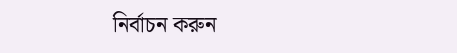নির্বাচন করুন